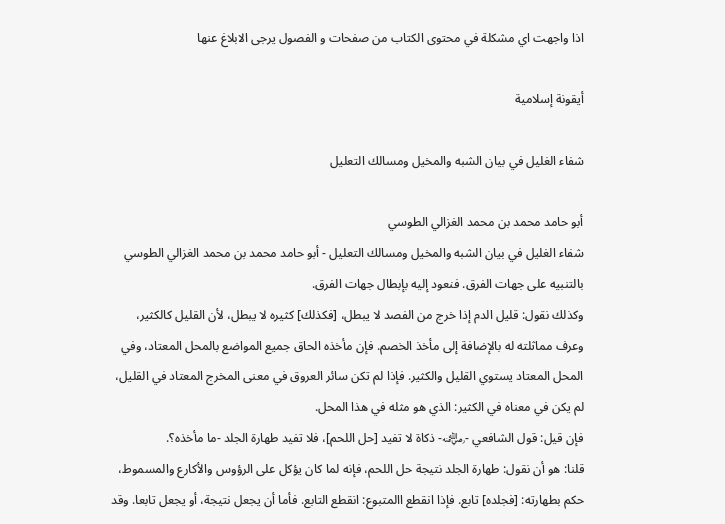اذا واجهت اي مشكلة في محتوى الكتاب من صفحات و الفصول يرجى الابلاغ عنها

أيقونة إسلامية

شفاء الغليل في بيان الشبه والمخيل ومسالك التعليل

أبو حامد محمد بن محمد الغزالي الطوسي
شفاء الغليل في بيان الشبه والمخيل ومسالك التعليل - أبو حامد محمد بن محمد الغزالي الطوسي
بالتنبيه على جهات الفرق. فنعود إليه بإبطال جهات الفرق.
وكذلك نقول: قليل الدم إذا خرج من الفصد لا يبطل، [فكذلك] كثيره لا يبطل، لأن القليل كالكثير، وعرف مماثلته له بالإضافة إلى مأخذ الخصم. فإن مأخذه الحاق جميع المواضع بالمحل المعتاد، وفي المحل المعتاد يستوي القليل والكثير. فإذا لم تكن سائر العروق في معنى المخرج المعتاد في القليل، لم يكن في معناه في الكثير: الذي هو مثله في هذا المحل.
فإن قيل: قول الشافعي -﵁- ذكاة لا تفيد [حل اللحم]، فلا تفيد طهارة الجلد -ما مأخذه؟.
قلنا: هو أن نقول: طهارة الجلد نتيجة حل اللحم، فإنه لما كان يؤكل على الرؤوس والأكارع والمسموط، حكم بطهارته: [فجلده] تابع. فإذا انقطع االمتبوع: انقطع التابع. فأما أن يجعل نتيجة، أو يجعل تابعا. وقد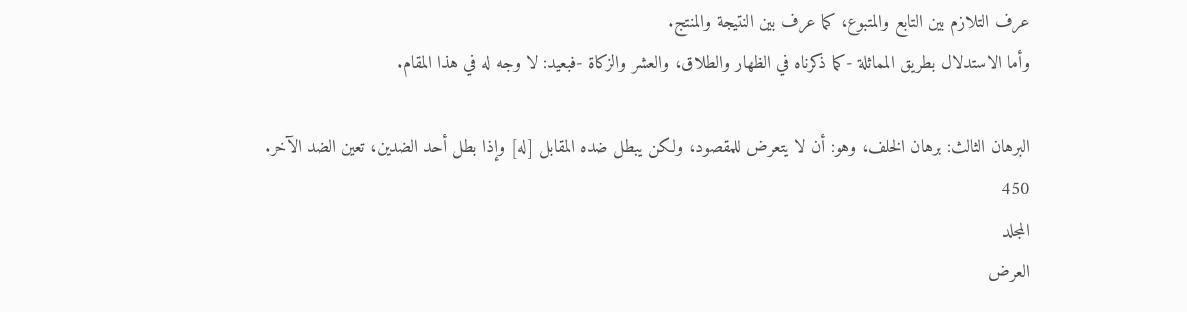عرف التلازم بين التابع والمتبوع، كما عرف بين النتيجة والمنتج.
وأما الاستدلال بطريق المماثلة -كما ذكرناه في الظهار والطلاق، والعشر والزكاة -فبعيد: لا وجه له في هذا المقام.

البرهان الثالث: برهان الخلف، وهو: أن لا يتعرض للمقصود، ولكن يبطل ضده المقابل [له] وإذا بطل أحد الضدين، تعين الضد الآخر.
450
المجلد
العرض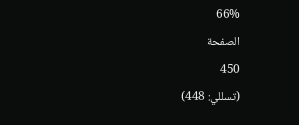66%
الصفحة
450
(تسللي: 448)